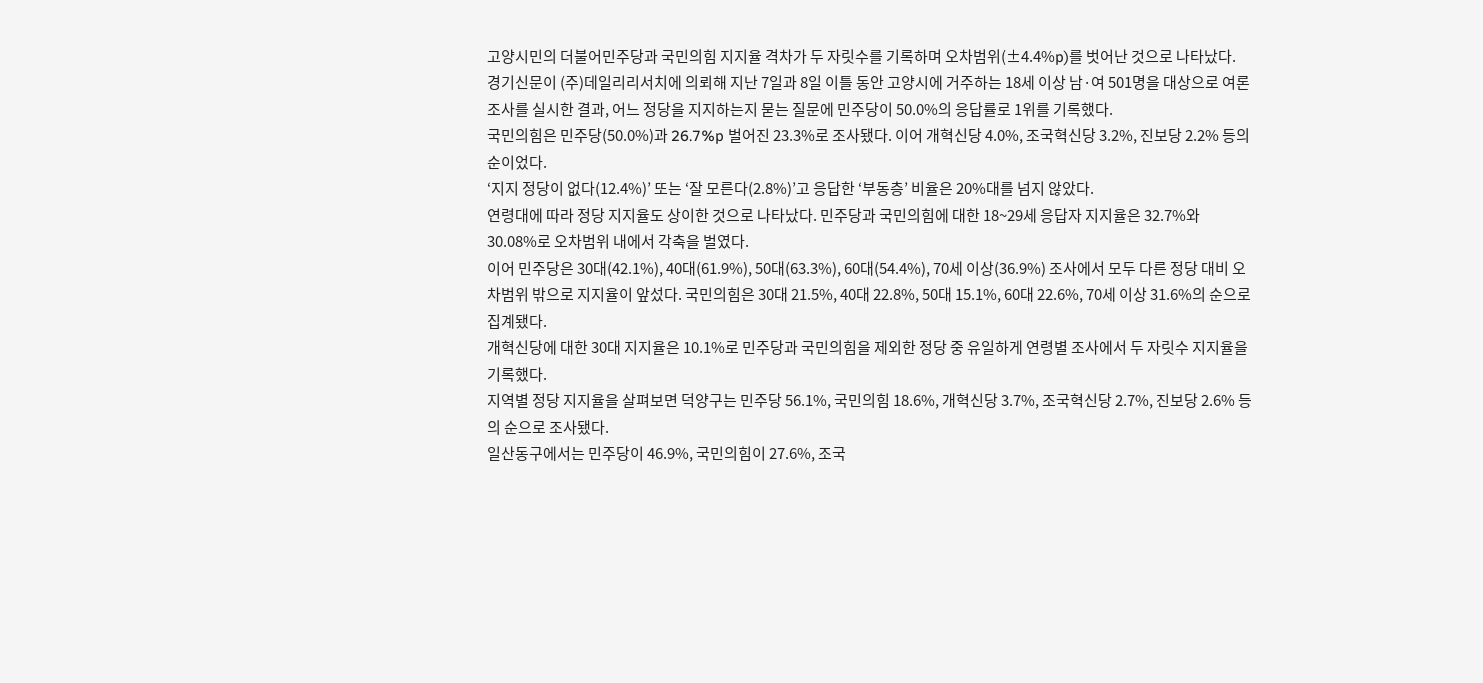고양시민의 더불어민주당과 국민의힘 지지율 격차가 두 자릿수를 기록하며 오차범위(±4.4%p)를 벗어난 것으로 나타났다.
경기신문이 (주)데일리리서치에 의뢰해 지난 7일과 8일 이틀 동안 고양시에 거주하는 18세 이상 남·여 501명을 대상으로 여론조사를 실시한 결과, 어느 정당을 지지하는지 묻는 질문에 민주당이 50.0%의 응답률로 1위를 기록했다.
국민의힘은 민주당(50.0%)과 26.7%p 벌어진 23.3%로 조사됐다. 이어 개혁신당 4.0%, 조국혁신당 3.2%, 진보당 2.2% 등의 순이었다.
‘지지 정당이 없다(12.4%)’ 또는 ‘잘 모른다(2.8%)’고 응답한 ‘부동층’ 비율은 20%대를 넘지 않았다.
연령대에 따라 정당 지지율도 상이한 것으로 나타났다. 민주당과 국민의힘에 대한 18~29세 응답자 지지율은 32.7%와 30.08%로 오차범위 내에서 각축을 벌였다.
이어 민주당은 30대(42.1%), 40대(61.9%), 50대(63.3%), 60대(54.4%), 70세 이상(36.9%) 조사에서 모두 다른 정당 대비 오차범위 밖으로 지지율이 앞섰다. 국민의힘은 30대 21.5%, 40대 22.8%, 50대 15.1%, 60대 22.6%, 70세 이상 31.6%의 순으로 집계됐다.
개혁신당에 대한 30대 지지율은 10.1%로 민주당과 국민의힘을 제외한 정당 중 유일하게 연령별 조사에서 두 자릿수 지지율을 기록했다.
지역별 정당 지지율을 살펴보면 덕양구는 민주당 56.1%, 국민의힘 18.6%, 개혁신당 3.7%, 조국혁신당 2.7%, 진보당 2.6% 등의 순으로 조사됐다.
일산동구에서는 민주당이 46.9%, 국민의힘이 27.6%, 조국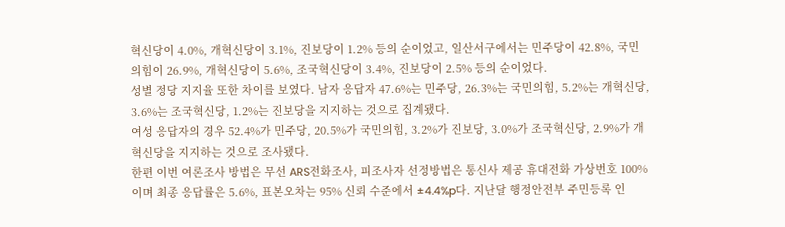혁신당이 4.0%, 개혁신당이 3.1%, 진보당이 1.2% 등의 순이었고, 일산서구에서는 민주당이 42.8%, 국민의힘이 26.9%, 개혁신당이 5.6%, 조국혁신당이 3.4%, 진보당이 2.5% 등의 순이었다.
성별 정당 지지율 또한 차이를 보였다. 남자 응답자 47.6%는 민주당, 26.3%는 국민의힘, 5.2%는 개혁신당, 3.6%는 조국혁신당, 1.2%는 진보당을 지지하는 것으로 집계됐다.
여성 응답자의 경우 52.4%가 민주당, 20.5%가 국민의힘, 3.2%가 진보당, 3.0%가 조국혁신당, 2.9%가 개혁신당을 지지하는 것으로 조사됐다.
한편 이번 여론조사 방법은 무선 ARS전화조사, 피조사자 선정방법은 통신사 제공 휴대전화 가상번호 100%이며 최종 응답률은 5.6%, 표본오차는 95% 신뢰 수준에서 ±4.4%p다. 지난달 행정안전부 주민등록 인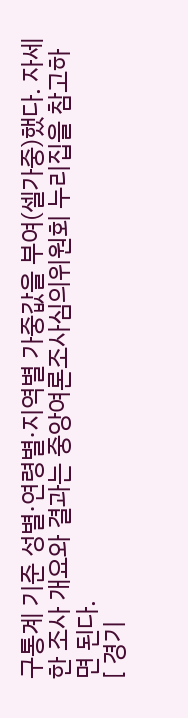구통계 기준 성별·연령별·지역별 가중값을 부여(셀가중)했다. 자세한 조사 개요와 결과는 중앙여론조사심의위원회 누리집을 참고하면 된다.
[ 경기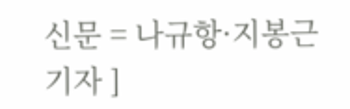신문 = 나규항·지봉근 기자 ]